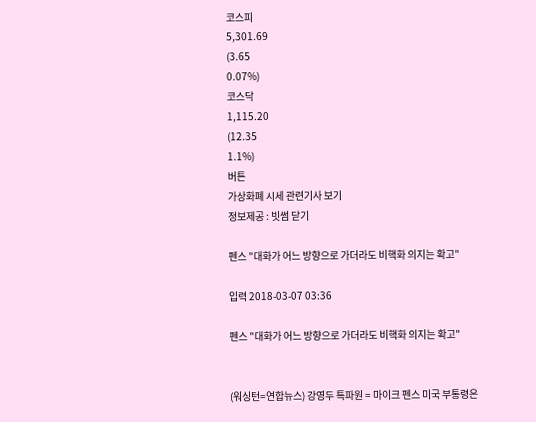코스피
5,301.69
(3.65
0.07%)
코스닥
1,115.20
(12.35
1.1%)
버튼
가상화폐 시세 관련기사 보기
정보제공 : 빗썸 닫기

펜스 "대화가 어느 방향으로 가더라도 비핵화 의지는 확고"

입력 2018-03-07 03:36

펜스 "대화가 어느 방향으로 가더라도 비핵화 의지는 확고"


(워싱턴=연합뉴스) 강영두 특파원 = 마이크 펜스 미국 부통령은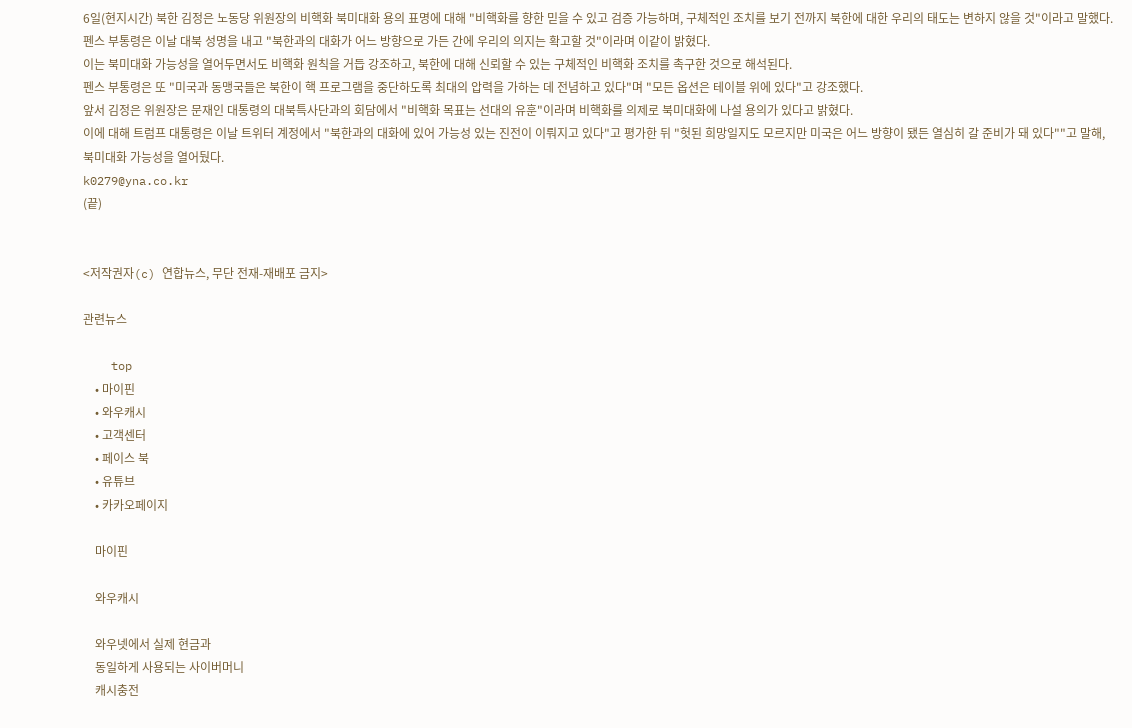6일(현지시간) 북한 김정은 노동당 위원장의 비핵화 북미대화 용의 표명에 대해 "비핵화를 향한 믿을 수 있고 검증 가능하며, 구체적인 조치를 보기 전까지 북한에 대한 우리의 태도는 변하지 않을 것"이라고 말했다.
펜스 부통령은 이날 대북 성명을 내고 "북한과의 대화가 어느 방향으로 가든 간에 우리의 의지는 확고할 것"이라며 이같이 밝혔다.
이는 북미대화 가능성을 열어두면서도 비핵화 원칙을 거듭 강조하고, 북한에 대해 신뢰할 수 있는 구체적인 비핵화 조치를 촉구한 것으로 해석된다.
펜스 부통령은 또 "미국과 동맹국들은 북한이 핵 프로그램을 중단하도록 최대의 압력을 가하는 데 전념하고 있다"며 "모든 옵션은 테이블 위에 있다"고 강조했다.
앞서 김정은 위원장은 문재인 대통령의 대북특사단과의 회담에서 "비핵화 목표는 선대의 유훈"이라며 비핵화를 의제로 북미대화에 나설 용의가 있다고 밝혔다.
이에 대해 트럼프 대통령은 이날 트위터 계정에서 "북한과의 대화에 있어 가능성 있는 진전이 이뤄지고 있다"고 평가한 뒤 "헛된 희망일지도 모르지만 미국은 어느 방향이 됐든 열심히 갈 준비가 돼 있다""고 말해, 북미대화 가능성을 열어뒀다.
k0279@yna.co.kr
(끝)


<저작권자(c) 연합뉴스, 무단 전재-재배포 금지>

관련뉴스

    top
    • 마이핀
    • 와우캐시
    • 고객센터
    • 페이스 북
    • 유튜브
    • 카카오페이지

    마이핀

    와우캐시

    와우넷에서 실제 현금과
    동일하게 사용되는 사이버머니
    캐시충전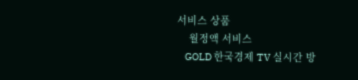서비스 상품
    월정액 서비스
    GOLD 한국경제 TV 실시간 방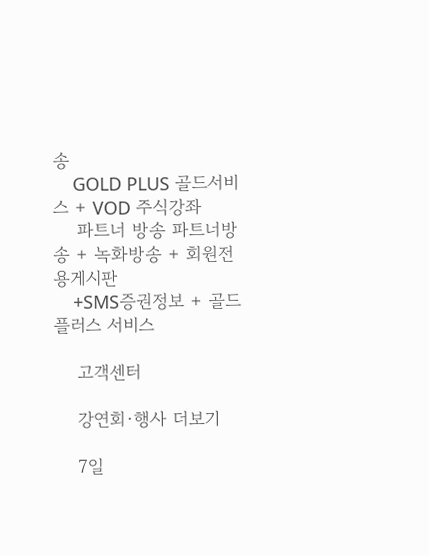송
    GOLD PLUS 골드서비스 + VOD 주식강좌
    파트너 방송 파트너방송 + 녹화방송 + 회원전용게시판
    +SMS증권정보 + 골드플러스 서비스

    고객센터

    강연회·행사 더보기

    7일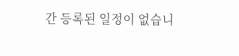간 등록된 일정이 없습니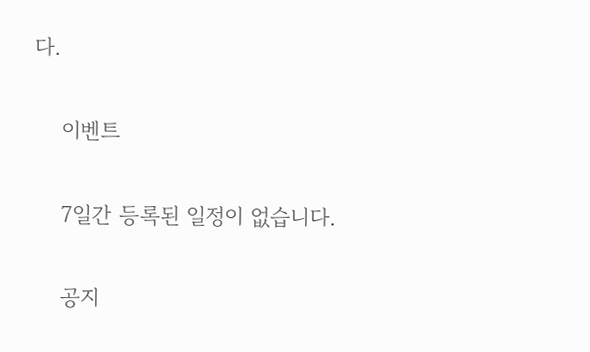다.

    이벤트

    7일간 등록된 일정이 없습니다.

    공지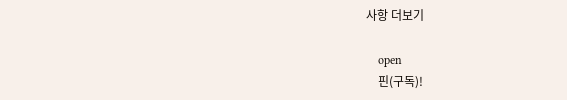사항 더보기

    open
    핀(구독)!